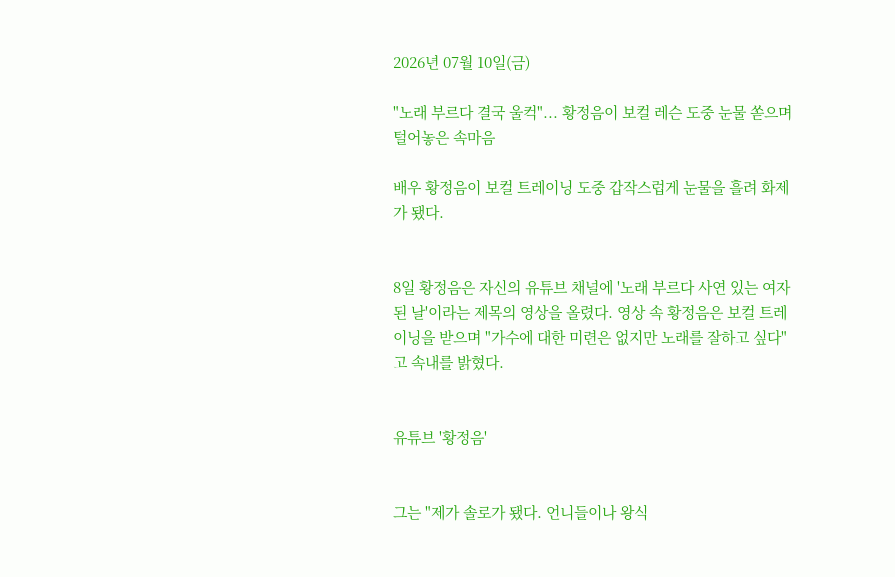2026년 07월 10일(금)

"노래 부르다 결국 울컥"... 황정음이 보컬 레슨 도중 눈물 쏟으며 털어놓은 속마음

배우 황정음이 보컬 트레이닝 도중 갑작스럽게 눈물을 흘려 화제가 됐다.


8일 황정음은 자신의 유튜브 채널에 '노래 부르다 사연 있는 여자 된 날'이라는 제목의 영상을 올렸다. 영상 속 황정음은 보컬 트레이닝을 받으며 "가수에 대한 미련은 없지만 노래를 잘하고 싶다"고 속내를 밝혔다.


유튜브 '황정음'


그는 "제가 솔로가 됐다. 언니들이나 왕식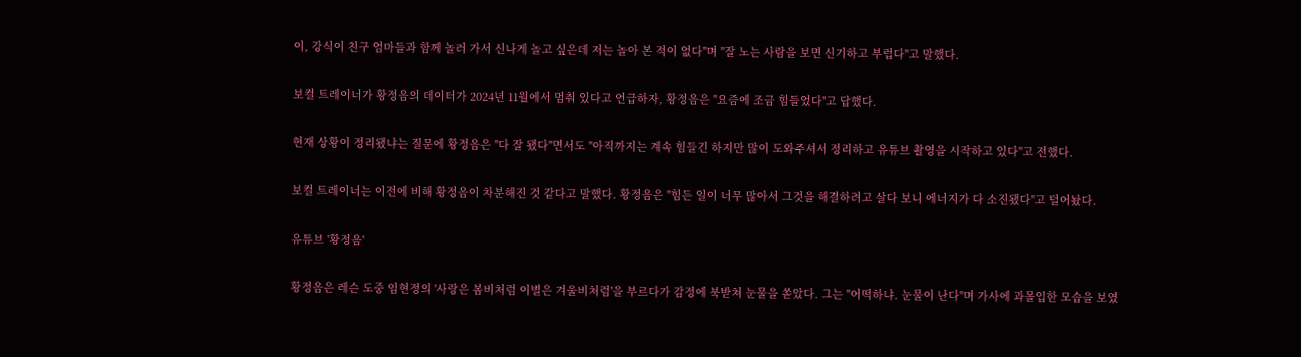이, 강식이 친구 엄마들과 함께 놀러 가서 신나게 놀고 싶은데 저는 놀아 본 적이 없다"며 "잘 노는 사람을 보면 신기하고 부럽다"고 말했다.


보컬 트레이너가 황정음의 데이터가 2024년 11월에서 멈춰 있다고 언급하자, 황정음은 "요즘에 조금 힘들었다"고 답했다.


현재 상황이 정리됐냐는 질문에 황정음은 "다 잘 됐다"면서도 "아직까지는 계속 힘들긴 하지만 많이 도와주셔서 정리하고 유튜브 촬영을 시작하고 있다"고 전했다.


보컬 트레이너는 이전에 비해 황정음이 차분해진 것 같다고 말했다. 황정음은 "힘든 일이 너무 많아서 그것을 해결하려고 살다 보니 에너지가 다 소진됐다"고 털어놨다.


유튜브 '황정음'


황정음은 레슨 도중 임현정의 '사랑은 봄비처럼 이별은 겨울비처럼'을 부르다가 감정에 북받쳐 눈물을 쏟았다. 그는 "어떡하냐. 눈물이 난다"며 가사에 과몰입한 모습을 보였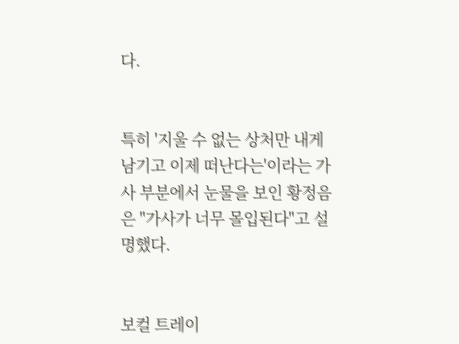다.


특히 '지울 수 없는 상처만 내게 남기고 이제 떠난다는'이라는 가사 부분에서 눈물을 보인 황정음은 "가사가 너무 몰입된다"고 설명했다.


보컬 트레이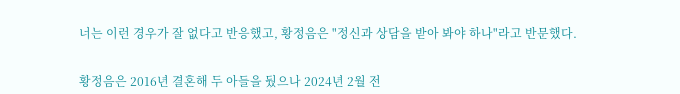너는 이런 경우가 잘 없다고 반응했고, 황정음은 "정신과 상담을 받아 봐야 하나"라고 반문했다.


황정음은 2016년 결혼해 두 아들을 뒀으나 2024년 2월 전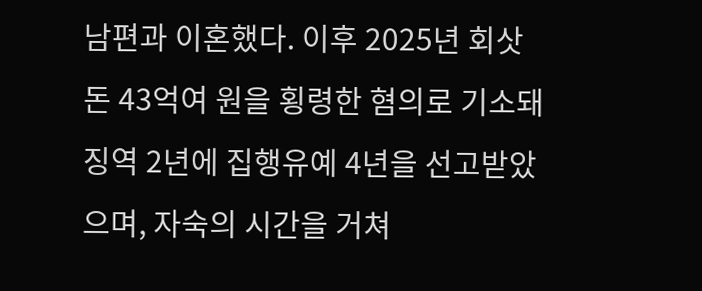남편과 이혼했다. 이후 2025년 회삿돈 43억여 원을 횡령한 혐의로 기소돼 징역 2년에 집행유예 4년을 선고받았으며, 자숙의 시간을 거쳐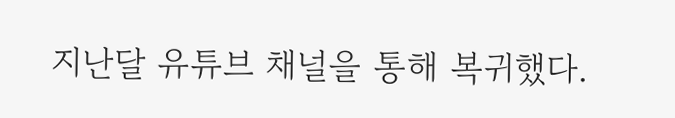지난달 유튜브 채널을 통해 복귀했다.